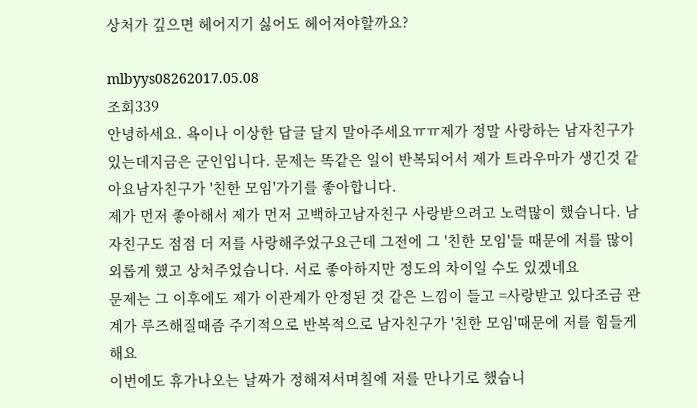상처가 깊으면 헤어지기 싫어도 헤어져야할까요?

mlbyys08262017.05.08
조회339
안녕하세요. 욕이나 이상한 답글 달지 말아주세요ㅠㅠ제가 정말 사랑하는 남자친구가 있는데지금은 군인입니다. 문제는 똑같은 일이 반복되어서 제가 트라우마가 생긴것 같아요남자친구가 '친한 모임'가기를 좋아합니다.
제가 먼저 좋아해서 제가 먼저 고백하고남자친구 사랑받으려고 노력많이 했습니다. 남자친구도 점점 더 저를 사랑해주었구요근데 그전에 그 '친한 모임'들 때문에 저를 많이 외롭게 했고 상처주었습니다. 서로 좋아하지만 정도의 차이일 수도 있겠네요
문제는 그 이후에도 제가 이관계가 안정된 것 같은 느낌이 들고 =사랑받고 있다조금 관계가 루즈해질때즘 주기적으로 반복적으로 남자친구가 '친한 모임'때문에 저를 힘들게 해요
이번에도 휴가나오는 날짜가 정해져서며칠에 저를 만나기로 했습니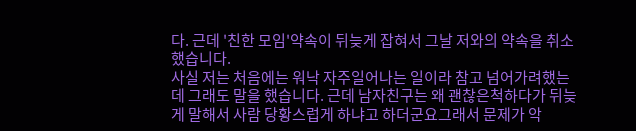다. 근데 '친한 모임'약속이 뒤늦게 잡혀서 그날 저와의 약속을 취소했습니다.
사실 저는 처음에는 워낙 자주일어나는 일이라 참고 넘어가려했는데 그래도 말을 했습니다. 근데 남자친구는 왜 괜찮은척하다가 뒤늦게 말해서 사람 당황스럽게 하냐고 하더군요그래서 문제가 악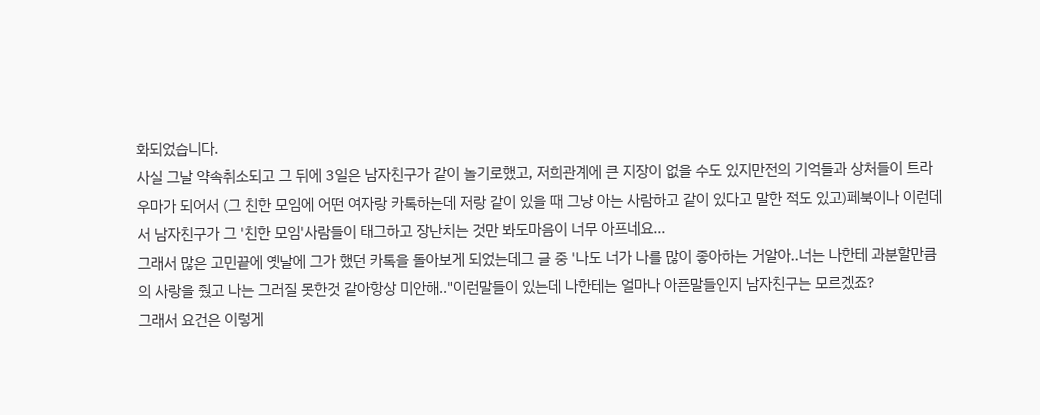화되었습니다.
사실 그날 약속취소되고 그 뒤에 3일은 남자친구가 같이 놀기로했고, 저희관계에 큰 지장이 없을 수도 있지만전의 기억들과 상처들이 트라우마가 되어서 (그 친한 모임에 어떤 여자랑 카톡하는데 저랑 같이 있을 때 그냥 아는 사람하고 같이 있다고 말한 적도 있고)페북이나 이런데서 남자친구가 그 '친한 모임'사람들이 태그하고 장난치는 것만 봐도마음이 너무 아프네요...
그래서 많은 고민끝에 옛날에 그가 했던 카톡을 돌아보게 되었는데그 글 중 '나도 너가 나를 많이 좋아하는 거알아..너는 나한테 과분할만큼의 사랑을 줬고 나는 그러질 못한것 같아항상 미안해.."이런말들이 있는데 나한테는 얼마나 아픈말들인지 남자친구는 모르겠죠?
그래서 요건은 이렇게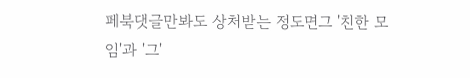페북댓글만봐도 상처받는 정도면그 '친한 모임'과 '그'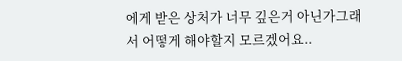에게 받은 상처가 너무 깊은거 아닌가그래서 어떻게 해야할지 모르겠어요..